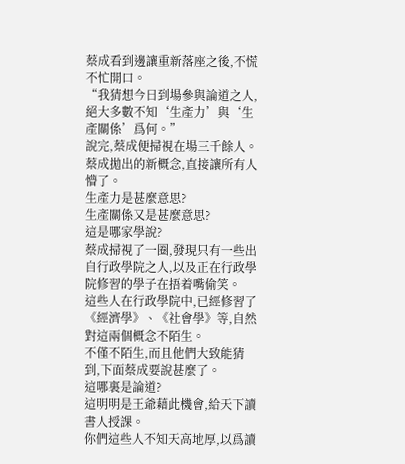蔡成看到邊讓重新落座之後,不慌不忙開口。
“我猜想今日到場參與論道之人,絕大多數不知‘生產力’與‘生產關係’爲何。”
說完,蔡成便掃視在場三千餘人。
蔡成拋出的新概念,直接讓所有人懵了。
生產力是甚麼意思?
生產關係又是甚麼意思?
這是哪家學說?
蔡成掃視了一圈,發現只有一些出自行政學院之人,以及正在行政學院修習的學子在捂着嘴偷笑。
這些人在行政學院中,已經修習了《經濟學》、《社會學》等,自然對這兩個概念不陌生。
不僅不陌生,而且他們大致能猜到,下面蔡成要說甚麼了。
這哪裏是論道?
這明明是王爺藉此機會,給天下讀書人授課。
你們這些人不知天高地厚,以爲讀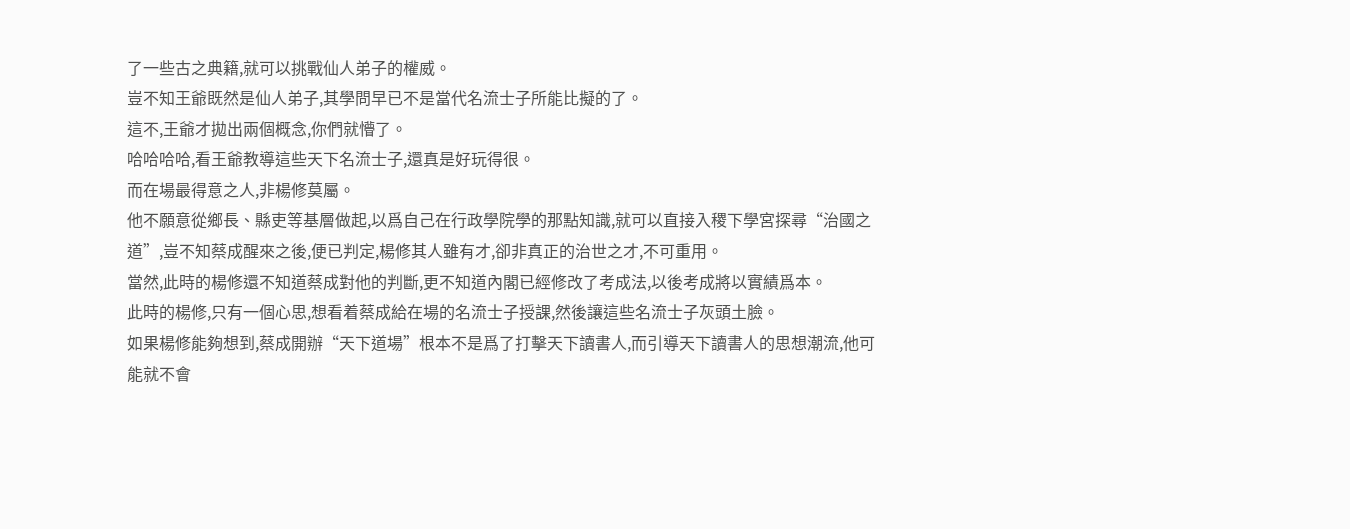了一些古之典籍,就可以挑戰仙人弟子的權威。
豈不知王爺既然是仙人弟子,其學問早已不是當代名流士子所能比擬的了。
這不,王爺才拋出兩個概念,你們就懵了。
哈哈哈哈,看王爺教導這些天下名流士子,還真是好玩得很。
而在場最得意之人,非楊修莫屬。
他不願意從鄉長、縣吏等基層做起,以爲自己在行政學院學的那點知識,就可以直接入稷下學宮探尋“治國之道”,豈不知蔡成醒來之後,便已判定,楊修其人雖有才,卻非真正的治世之才,不可重用。
當然,此時的楊修還不知道蔡成對他的判斷,更不知道內閣已經修改了考成法,以後考成將以實績爲本。
此時的楊修,只有一個心思,想看着蔡成給在場的名流士子授課,然後讓這些名流士子灰頭土臉。
如果楊修能夠想到,蔡成開辦“天下道場”根本不是爲了打擊天下讀書人,而引導天下讀書人的思想潮流,他可能就不會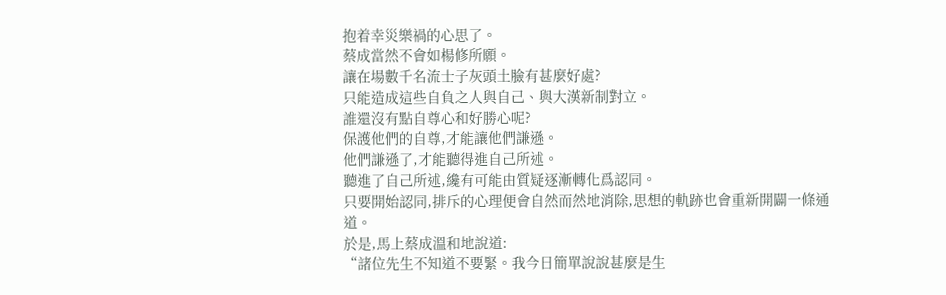抱着幸災樂禍的心思了。
蔡成當然不會如楊修所願。
讓在場數千名流士子灰頭土臉有甚麼好處?
只能造成這些自負之人與自己、與大漢新制對立。
誰還沒有點自尊心和好勝心呢?
保護他們的自尊,才能讓他們謙遜。
他們謙遜了,才能聽得進自己所述。
聽進了自己所述,纔有可能由質疑逐漸轉化爲認同。
只要開始認同,排斥的心理便會自然而然地消除,思想的軌跡也會重新開闢一條通道。
於是,馬上蔡成溫和地說道:
“諸位先生不知道不要緊。我今日簡單說說甚麼是生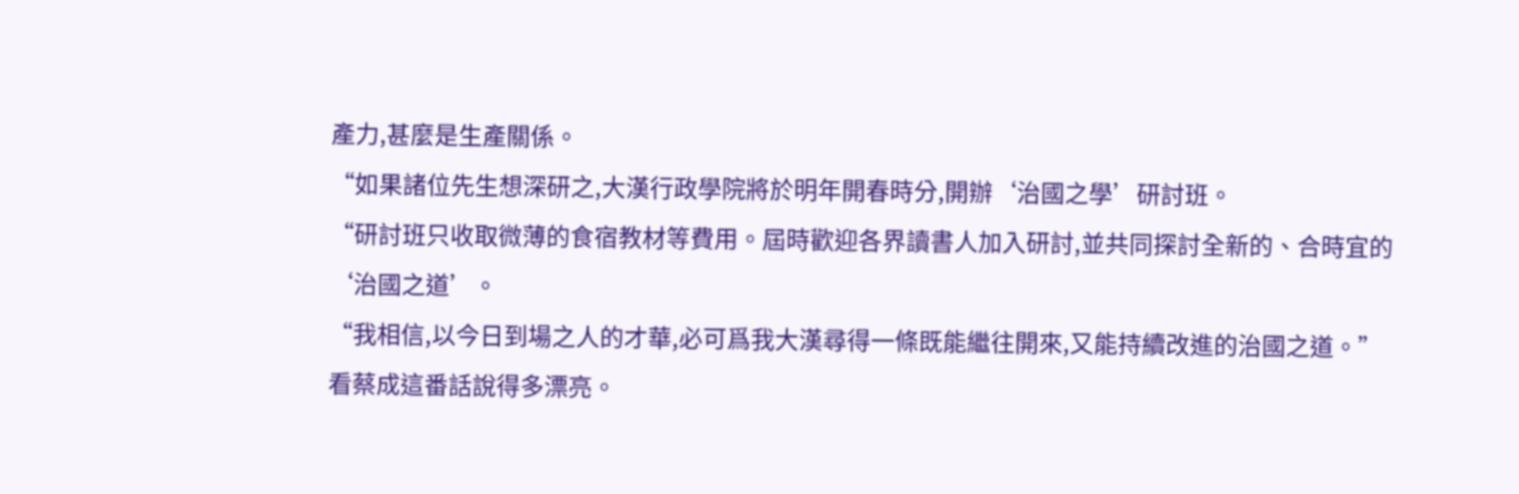產力,甚麼是生產關係。
“如果諸位先生想深研之,大漢行政學院將於明年開春時分,開辦‘治國之學’研討班。
“研討班只收取微薄的食宿教材等費用。屆時歡迎各界讀書人加入研討,並共同探討全新的、合時宜的‘治國之道’。
“我相信,以今日到場之人的才華,必可爲我大漢尋得一條既能繼往開來,又能持續改進的治國之道。”
看蔡成這番話說得多漂亮。